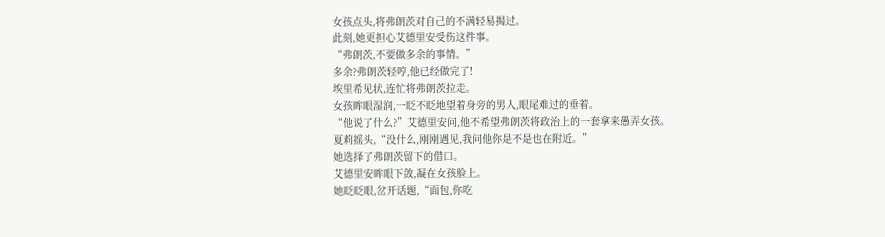女孩点头,将弗朗茨对自己的不满轻易揭过。
此刻,她更担心艾德里安受伤这件事。
“弗朗茨,不要做多余的事情。”
多余?弗朗茨轻哼,他已经做完了!
埃里希见状,连忙将弗朗茨拉走。
女孩眸眼湿润,一眨不眨地望着身旁的男人,眼尾难过的垂着。
“他说了什么?”艾德里安问,他不希望弗朗茨将政治上的一套拿来愚弄女孩。
夏莉摇头,“没什么,刚刚遇见,我问他你是不是也在附近。”
她选择了弗朗茨留下的借口。
艾德里安眸眼下敛,凝在女孩脸上。
她眨眨眼,岔开话题,“面包,你吃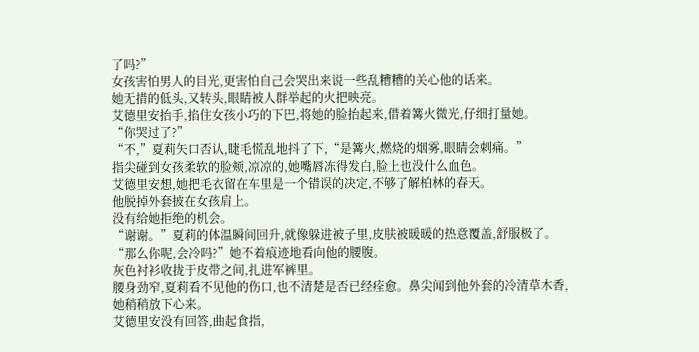了吗?”
女孩害怕男人的目光,更害怕自己会哭出来说一些乱糟糟的关心他的话来。
她无措的低头,又转头,眼睛被人群举起的火把映亮。
艾德里安抬手,掐住女孩小巧的下巴,将她的脸抬起来,借着篝火微光,仔细打量她。
“你哭过了?”
“不,”夏莉矢口否认,睫毛慌乱地抖了下,“是篝火,燃烧的烟雾,眼睛会刺痛。”
指尖碰到女孩柔软的脸颊,凉凉的,她嘴唇冻得发白,脸上也没什么血色。
艾德里安想,她把毛衣留在车里是一个错误的决定,不够了解柏林的春天。
他脱掉外套披在女孩肩上。
没有给她拒绝的机会。
“谢谢。”夏莉的体温瞬间回升,就像躲进被子里,皮肤被暖暖的热意覆盖,舒服极了。
“那么你呢,会冷吗?”她不着痕迹地看向他的腰腹。
灰色衬衫收拢于皮带之间,扎进军裤里。
腰身劲窄,夏莉看不见他的伤口,也不清楚是否已经痊愈。鼻尖闻到他外套的冷清草木香,她稍稍放下心来。
艾德里安没有回答,曲起食指,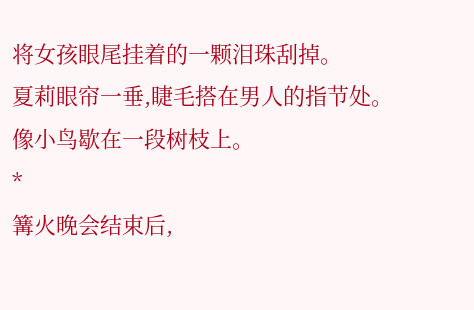将女孩眼尾挂着的一颗泪珠刮掉。
夏莉眼帘一垂,睫毛搭在男人的指节处。
像小鸟歇在一段树枝上。
*
篝火晚会结束后,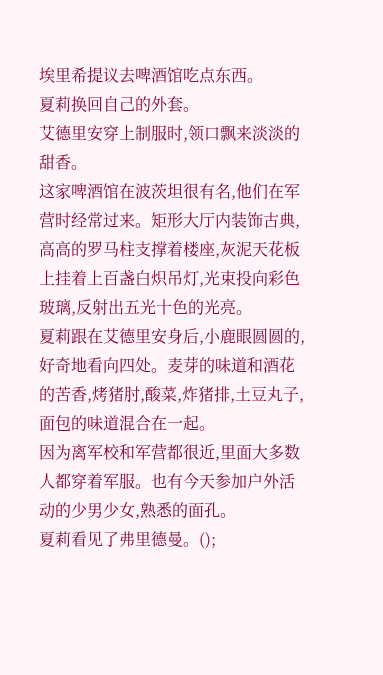埃里希提议去啤酒馆吃点东西。
夏莉换回自己的外套。
艾德里安穿上制服时,领口飘来淡淡的甜香。
这家啤酒馆在波茨坦很有名,他们在军营时经常过来。矩形大厅内装饰古典,高高的罗马柱支撑着楼座,灰泥天花板上挂着上百盏白炽吊灯,光束投向彩色玻璃,反射出五光十色的光亮。
夏莉跟在艾德里安身后,小鹿眼圆圆的,好奇地看向四处。麦芽的味道和酒花的苦香,烤猪肘,酸菜,炸猪排,土豆丸子,面包的味道混合在一起。
因为离军校和军营都很近,里面大多数人都穿着军服。也有今天参加户外活动的少男少女,熟悉的面孔。
夏莉看见了弗里德曼。();